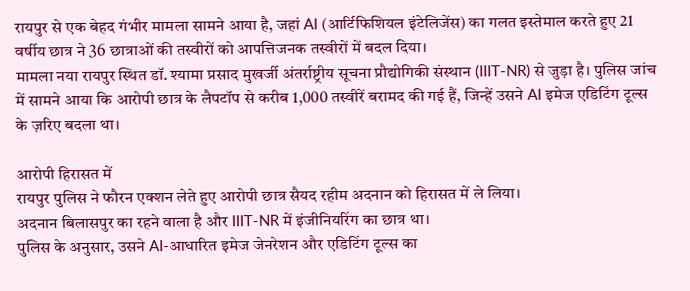रायपुर से एक बेहद गंभीर मामला सामने आया है, जहां AI (आर्टिफिशियल इंटेलिजेंस) का गलत इस्तेमाल करते हुए 21 वर्षीय छात्र ने 36 छात्राओं की तस्वीरों को आपत्तिजनक तस्वीरों में बदल दिया।
मामला नया रायपुर स्थित डॉ. श्यामा प्रसाद मुखर्जी अंतर्राष्ट्रीय सूचना प्रौद्योगिकी संस्थान (IIIT-NR) से जुड़ा है। पुलिस जांच में सामने आया कि आरोपी छात्र के लैपटॉप से करीब 1,000 तस्वीरें बरामद की गई हैं, जिन्हें उसने AI इमेज एडिटिंग टूल्स के ज़रिए बदला था।

आरोपी हिरासत में
रायपुर पुलिस ने फौरन एक्शन लेते हुए आरोपी छात्र सैयद रहीम अदनान को हिरासत में ले लिया।
अदनान बिलासपुर का रहने वाला है और IIIT-NR में इंजीनियरिंग का छात्र था।
पुलिस के अनुसार, उसने AI-आधारित इमेज जेनरेशन और एडिटिंग टूल्स का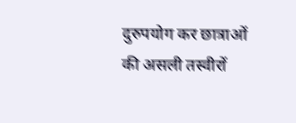दुरुपयोग कर छात्राओं की असली तस्वीरों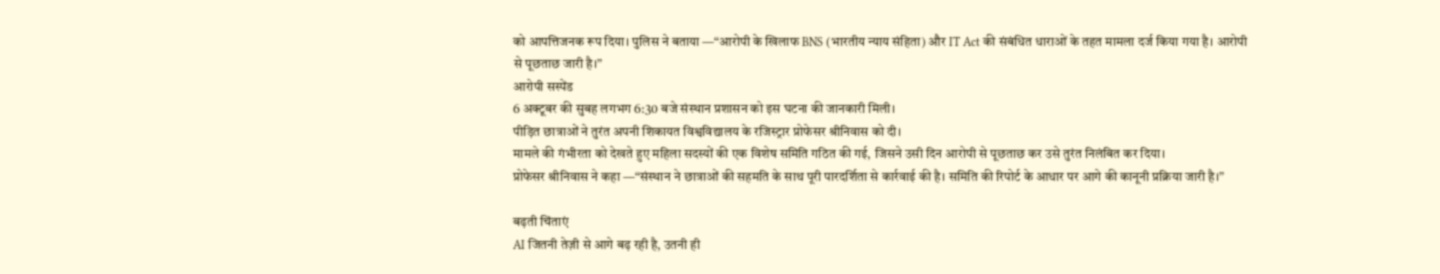को आपत्तिजनक रूप दिया। पुलिस ने बताया —“आरोपी के खिलाफ BNS (भारतीय न्याय संहिता) और IT Act की संबंधित धाराओं के तहत मामला दर्ज किया गया है। आरोपी से पूछताछ जारी है।”
आरोपी सस्पेंड
6 अक्टूबर की सुबह लगभग 6:30 बजे संस्थान प्रशासन को इस घटना की जानकारी मिली।
पीड़ित छात्राओं ने तुरंत अपनी शिकायत विश्वविद्यालय के रजिस्ट्रार प्रोफेसर श्रीनिवास को दी।
मामले की गंभीरता को देखते हुए महिला सदस्यों की एक विशेष समिति गठित की गई, जिसने उसी दिन आरोपी से पूछताछ कर उसे तुरंत निलंबित कर दिया।
प्रोफेसर श्रीनिवास ने कहा —“संस्थान ने छात्राओं की सहमति के साथ पूरी पारदर्शिता से कार्रवाई की है। समिति की रिपोर्ट के आधार पर आगे की कानूनी प्रक्रिया जारी है।”

बढ़ती चिंताएं
AI जितनी तेज़ी से आगे बढ़ रही है, उतनी ही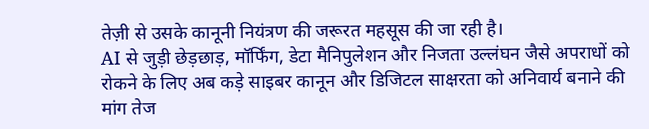तेज़ी से उसके कानूनी नियंत्रण की जरूरत महसूस की जा रही है।
AI से जुड़ी छेड़छाड़, मॉर्फिंग, डेटा मैनिपुलेशन और निजता उल्लंघन जैसे अपराधों को रोकने के लिए अब कड़े साइबर कानून और डिजिटल साक्षरता को अनिवार्य बनाने की मांग तेज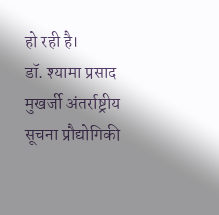हो रही है।
डॉ. श्यामा प्रसाद मुखर्जी अंतर्राष्ट्रीय सूचना प्रौद्योगिकी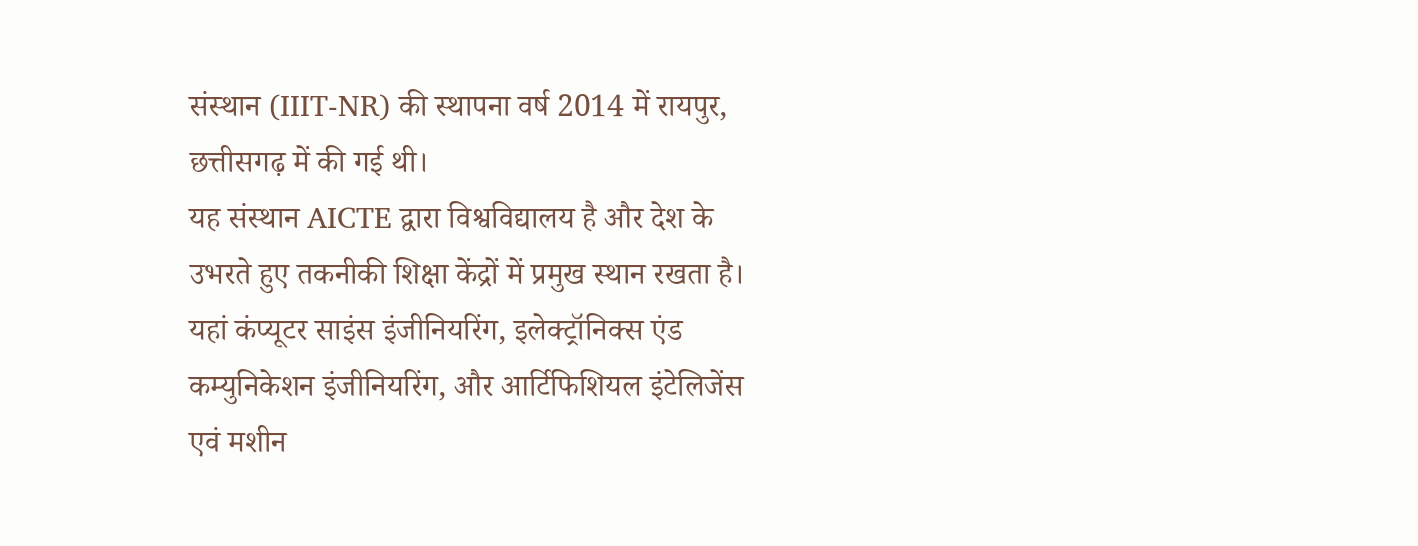संस्थान (IIIT-NR) की स्थापना वर्ष 2014 में रायपुर, छत्तीसगढ़ में की गई थी।
यह संस्थान AICTE द्वारा विश्वविद्यालय है और देश के उभरते हुए तकनीकी शिक्षा केंद्रों में प्रमुख स्थान रखता है। यहां कंप्यूटर साइंस इंजीनियरिंग, इलेक्ट्रॉनिक्स एंड कम्युनिकेशन इंजीनियरिंग, और आर्टिफिशियल इंटेलिजेंस एवं मशीन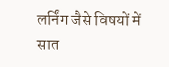लर्निंग जैसे विषयों में सात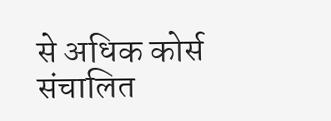से अधिक कोर्स संचालित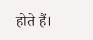होते हैं।